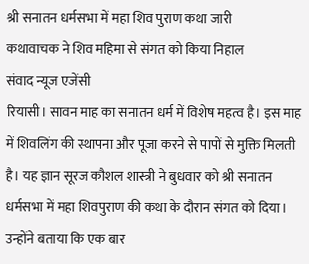श्री सनातन धर्मसभा में महा शिव पुराण कथा जारी
कथावाचक ने शिव महिमा से संगत को किया निहाल
संवाद न्यूज एजेंसी
रियासी। सावन माह का सनातन धर्म में विशेष महत्व है। इस माह में शिवलिंग की स्थापना और पूजा करने से पापों से मुक्ति मिलती है। यह ज्ञान सूरज कौशल शास्त्री ने बुधवार को श्री सनातन धर्मसभा में महा शिवपुराण की कथा के दौरान संगत को दिया।
उन्होंने बताया कि एक बार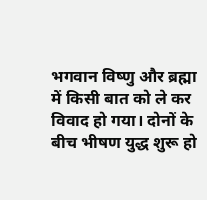भगवान विष्णु और ब्रह्मा में किसी बात को ले कर विवाद हो गया। दोनों के बीच भीषण युद्ध शुरू हो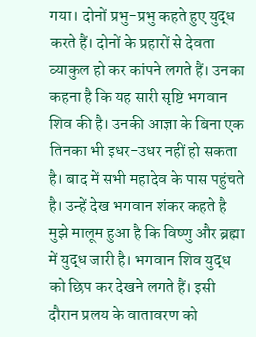गया। दोनों प्रभु-प्रभु कहते हुए युद्ध करते हैं। दोनों के प्रहारों से देवता व्याकुल हो कर कांपने लगते हैं। उनका कहना है कि यह सारी सृष्टि भगवान शिव की है। उनकी आज्ञा के बिना एक तिनका भी इधर-उधर नहीं हो सकता है। बाद में सभी महादेव के पास पहुंचते है। उन्हें देख भगवान शंकर कहते है मुझे मालूम हुआ है कि विष्णु और ब्रह्मा में युद्ध जारी है। भगवान शिव युद्ध को छिप कर देखने लगते हैं। इसी दौरान प्रलय के वातावरण को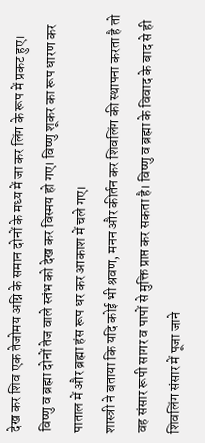देख कर शिव एक तेजोमय अग्नि के समान दोनों के मध्य में जा कर लिंग के रूप में प्रकट हुए। विष्णु व ब्रह्मा दोनों तेज वाले स्तंभ को देख कर विस्मय हो गए। विष्णु शूकर का रूप धारण कर पाताल में और ब्रह्मा हंस रूप धर कर आकाश में चले गए।
शास्त्री ने बताया कि यदि कोई भी श्रवण, मनन और कीर्तन कर शिवलिंग की स्थापना करता है तो वह संसार रूपी सागर व पापों से मुक्ति प्राप्त कर सकता है। विष्णु व ब्रह्मा के विवाद के बाद से ही शिवलिंग संसार में पूजा जाने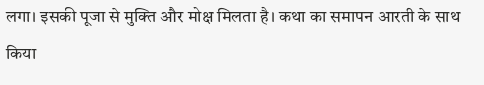लगा। इसकी पूजा से मुक्ति और मोक्ष मिलता है। कथा का समापन आरती के साथ किया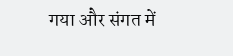गया और संगत में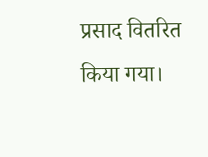प्रसाद वितरित किया गया।